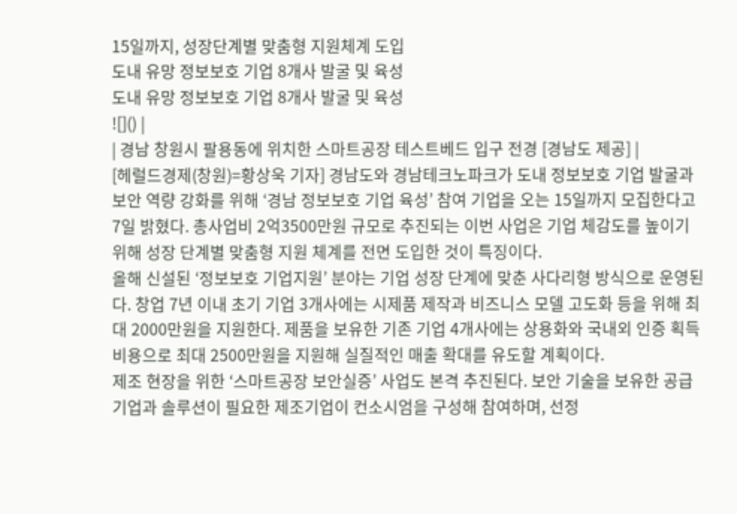15일까지, 성장단계별 맞춤형 지원체계 도입
도내 유망 정보보호 기업 8개사 발굴 및 육성
도내 유망 정보보호 기업 8개사 발굴 및 육성
![]() |
| 경남 창원시 팔용동에 위치한 스마트공장 테스트베드 입구 전경 [경남도 제공] |
[헤럴드경제(창원)=황상욱 기자] 경남도와 경남테크노파크가 도내 정보보호 기업 발굴과 보안 역량 강화를 위해 ‘경남 정보보호 기업 육성’ 참여 기업을 오는 15일까지 모집한다고 7일 밝혔다. 총사업비 2억3500만원 규모로 추진되는 이번 사업은 기업 체감도를 높이기 위해 성장 단계별 맞춤형 지원 체계를 전면 도입한 것이 특징이다.
올해 신설된 ‘정보보호 기업지원’ 분야는 기업 성장 단계에 맞춘 사다리형 방식으로 운영된다. 창업 7년 이내 초기 기업 3개사에는 시제품 제작과 비즈니스 모델 고도화 등을 위해 최대 2000만원을 지원한다. 제품을 보유한 기존 기업 4개사에는 상용화와 국내외 인증 획득 비용으로 최대 2500만원을 지원해 실질적인 매출 확대를 유도할 계획이다.
제조 현장을 위한 ‘스마트공장 보안실증’ 사업도 본격 추진된다. 보안 기술을 보유한 공급기업과 솔루션이 필요한 제조기업이 컨소시엄을 구성해 참여하며, 선정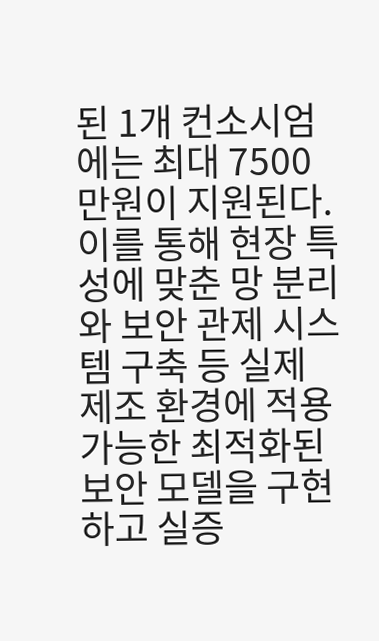된 1개 컨소시엄에는 최대 7500만원이 지원된다.
이를 통해 현장 특성에 맞춘 망 분리와 보안 관제 시스템 구축 등 실제 제조 환경에 적용 가능한 최적화된 보안 모델을 구현하고 실증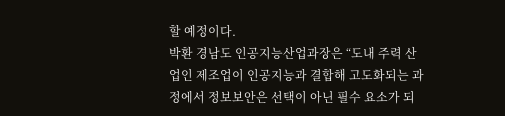할 예정이다.
박환 경남도 인공지능산업과장은 “도내 주력 산업인 제조업이 인공지능과 결합해 고도화되는 과정에서 정보보안은 선택이 아닌 필수 요소가 되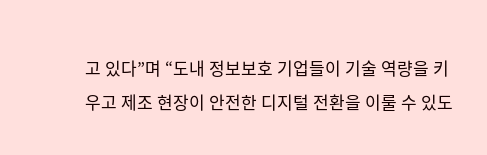고 있다”며 “도내 정보보호 기업들이 기술 역량을 키우고 제조 현장이 안전한 디지털 전환을 이룰 수 있도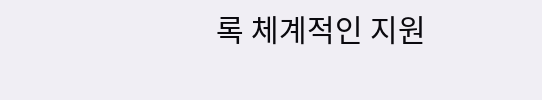록 체계적인 지원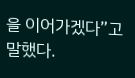을 이어가겠다”고 말했다.